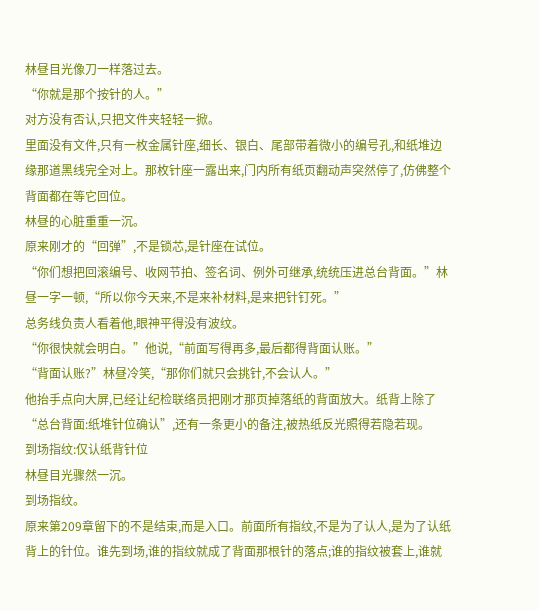林昼目光像刀一样落过去。
“你就是那个按针的人。”
对方没有否认,只把文件夹轻轻一掀。
里面没有文件,只有一枚金属针座,细长、银白、尾部带着微小的编号孔,和纸堆边缘那道黑线完全对上。那枚针座一露出来,门内所有纸页翻动声突然停了,仿佛整个背面都在等它回位。
林昼的心脏重重一沉。
原来刚才的“回弹”,不是锁芯,是针座在试位。
“你们想把回滚编号、收网节拍、签名词、例外可继承,统统压进总台背面。”林昼一字一顿,“所以你今天来,不是来补材料,是来把针钉死。”
总务线负责人看着他,眼神平得没有波纹。
“你很快就会明白。”他说,“前面写得再多,最后都得背面认账。”
“背面认账?”林昼冷笑,“那你们就只会挑针,不会认人。”
他抬手点向大屏,已经让纪检联络员把刚才那页掉落纸的背面放大。纸背上除了“总台背面:纸堆针位确认”,还有一条更小的备注,被热纸反光照得若隐若现。
到场指纹:仅认纸背针位
林昼目光骤然一沉。
到场指纹。
原来第209章留下的不是结束,而是入口。前面所有指纹,不是为了认人,是为了认纸背上的针位。谁先到场,谁的指纹就成了背面那根针的落点;谁的指纹被套上,谁就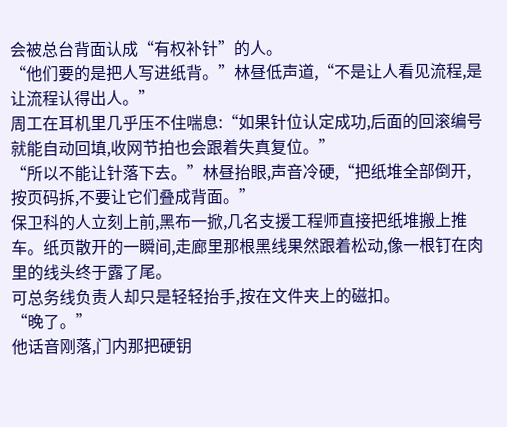会被总台背面认成“有权补针”的人。
“他们要的是把人写进纸背。”林昼低声道,“不是让人看见流程,是让流程认得出人。”
周工在耳机里几乎压不住喘息:“如果针位认定成功,后面的回滚编号就能自动回填,收网节拍也会跟着失真复位。”
“所以不能让针落下去。”林昼抬眼,声音冷硬,“把纸堆全部倒开,按页码拆,不要让它们叠成背面。”
保卫科的人立刻上前,黑布一掀,几名支援工程师直接把纸堆搬上推车。纸页散开的一瞬间,走廊里那根黑线果然跟着松动,像一根钉在肉里的线头终于露了尾。
可总务线负责人却只是轻轻抬手,按在文件夹上的磁扣。
“晚了。”
他话音刚落,门内那把硬钥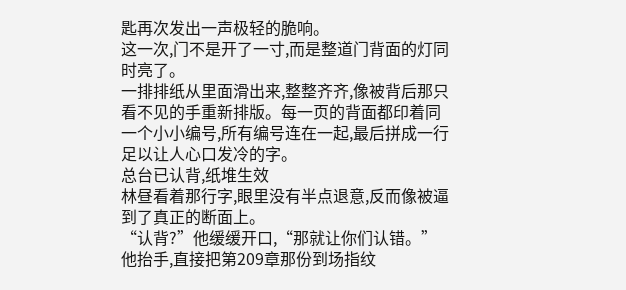匙再次发出一声极轻的脆响。
这一次,门不是开了一寸,而是整道门背面的灯同时亮了。
一排排纸从里面滑出来,整整齐齐,像被背后那只看不见的手重新排版。每一页的背面都印着同一个小小编号,所有编号连在一起,最后拼成一行足以让人心口发冷的字。
总台已认背,纸堆生效
林昼看着那行字,眼里没有半点退意,反而像被逼到了真正的断面上。
“认背?”他缓缓开口,“那就让你们认错。”
他抬手,直接把第209章那份到场指纹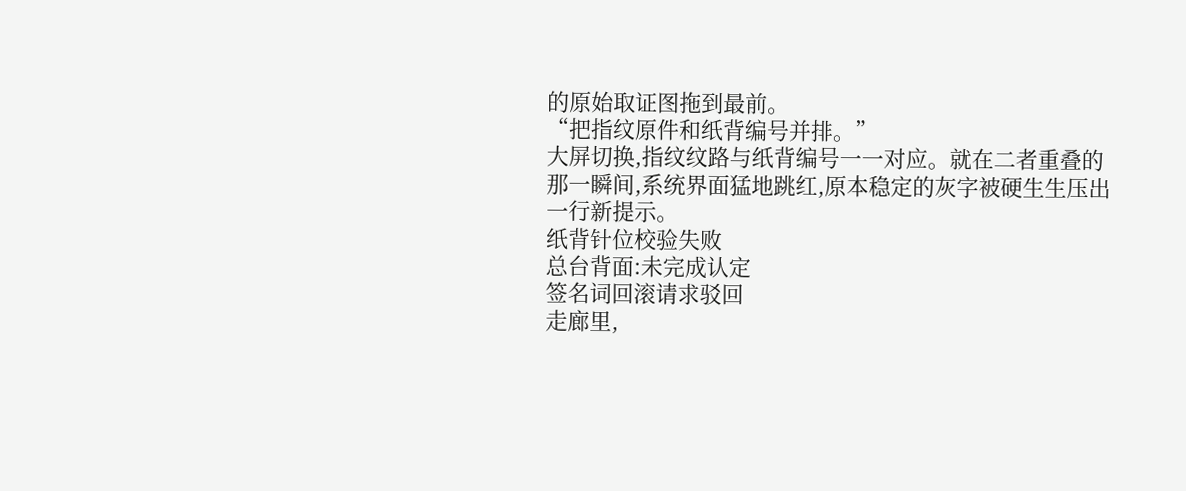的原始取证图拖到最前。
“把指纹原件和纸背编号并排。”
大屏切换,指纹纹路与纸背编号一一对应。就在二者重叠的那一瞬间,系统界面猛地跳红,原本稳定的灰字被硬生生压出一行新提示。
纸背针位校验失败
总台背面:未完成认定
签名词回滚请求驳回
走廊里,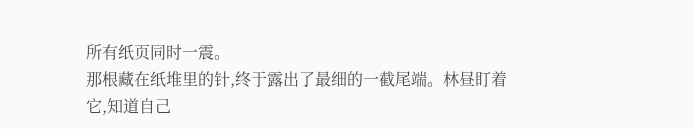所有纸页同时一震。
那根藏在纸堆里的针,终于露出了最细的一截尾端。林昼盯着它,知道自己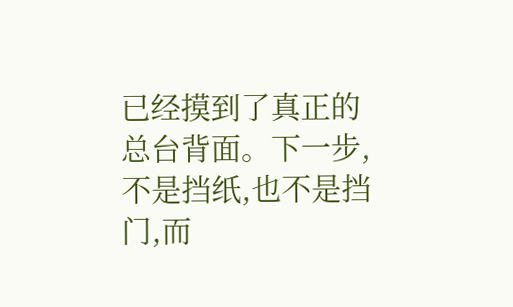已经摸到了真正的总台背面。下一步,不是挡纸,也不是挡门,而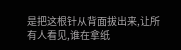是把这根针从背面拔出来,让所有人看见,谁在拿纸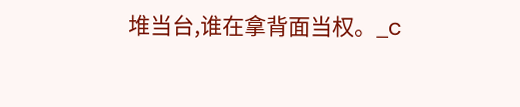堆当台,谁在拿背面当权。_c